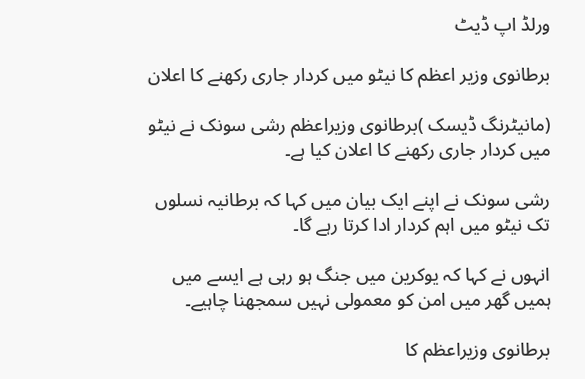ورلڈ اپ ڈیٹ

برطانوی وزیر اعظم کا نیٹو میں کردار جاری رکھنے کا اعلان

(مانیٹرنگ ڈیسک )برطانوی وزیراعظم رشی سونک نے نیٹو میں کردار جاری رکھنے کا اعلان کیا ہے۔

رشی سونک نے اپنے ایک بیان میں کہا کہ برطانیہ نسلوں تک نیٹو میں اہم کردار ادا کرتا رہے گا۔

انہوں نے کہا کہ یوکرین میں جنگ ہو رہی ہے ایسے میں ہمیں گھر میں امن کو معمولی نہیں سمجھنا چاہیے۔

برطانوی وزیراعظم کا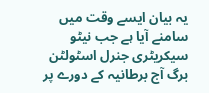یہ بیان ایسے وقت میں سامنے آیا ہے جب نیٹو سیکریٹری جنرل اسٹولٹن برگ آج برطانیہ کے دورے پر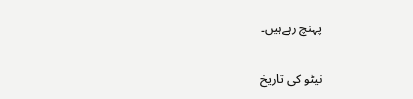پہنچ رہےہیں۔

نیٹو کی تاریخ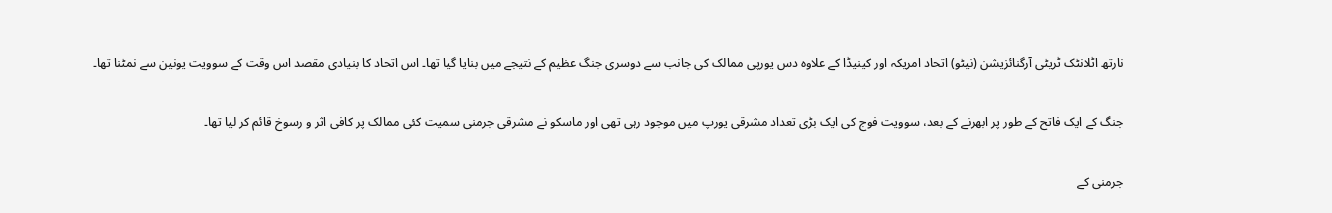نارتھ اٹلانٹک ٹریٹی آرگنائزیشن (نیٹو) اتحاد امریکہ اور کینیڈا کے علاوہ دس یورپی ممالک کی جانب سے دوسری جنگ عظیم کے نتیجے میں بنایا گیا تھا۔ اس اتحاد کا بنیادی مقصد اس وقت کے سوویت یونین سے نمٹنا تھا۔

جنگ کے ایک فاتح کے طور پر ابھرنے کے بعد، سوویت فوج کی ایک بڑی تعداد مشرقی یورپ میں موجود رہی تھی اور ماسکو نے مشرقی جرمنی سمیت کئی ممالک پر کافی اثر و رسوخ قائم کر لیا تھا۔

جرمنی کے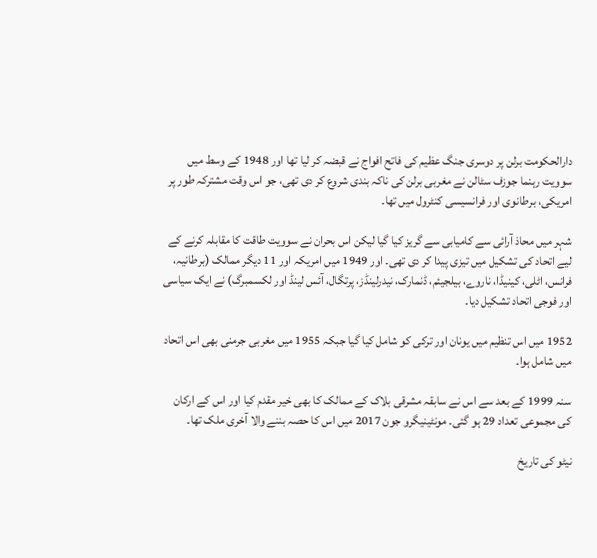دارالحکومت برلن پر دوسری جنگ عظیم کی فاتح افواج نے قبضہ کر لیا تھا اور 1948 کے وسط میں سوویت رہنما جوزف سٹالن نے مغربی برلن کی ناکہ بندی شروع کر دی تھی، جو اس وقت مشترکہ طور پر امریکی، برطانوی اور فرانسیسی کنٹرول میں تھا۔

شہر میں محاذ آرائی سے کامیابی سے گریز کیا گیا لیکن اس بحران نے سوویت طاقت کا مقابلہ کرنے کے لیے اتحاد کی تشکیل میں تیزی پیدا کر دی تھی۔ اور 1949 میں امریکہ اور 11 دیگر ممالک (برطانیہ، فرانس، اٹلی، کینیڈا، ناروے، بیلجیئم، ڈنمارک، نیدرلینڈز، پرتگال، آئس لینڈ اور لکسمبرگ) نے ایک سیاسی اور فوجی اتحاد تشکیل دیا۔

1952 میں اس تنظیم میں یونان اور ترکی کو شامل کیا گیا جبکہ 1955 میں مغربی جرمنی بھی اس اتحاد میں شامل ہوا۔

سنہ 1999 کے بعد سے اس نے سابقہ مشرقی بلاک کے ممالک کا بھی خیر مقدم کیا اور اس کے ارکان کی مجموعی تعداد 29 ہو گئی۔ مونٹینیگرو جون 2017 میں اس کا حصہ بننے والا آخری ملک تھا۔

نیٹو کی تاریخ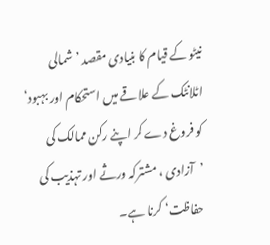نیٹو کے قیام کا بنیادی مقصد ’شمالی اٹلانٹک کے علاقے میں استحکام اور بہبود‘ کو فروغ دے کر اپنے رکن ممالک کی ’آزادی ، مشترکہ ورثے اور تہذیب کی حفاظت‘ کرنا ہے۔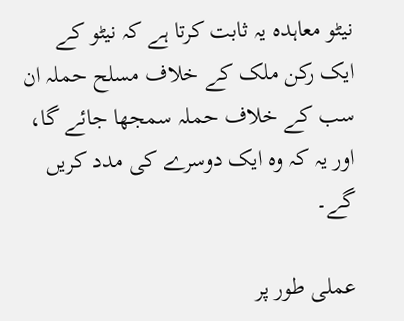نیٹو معاہدہ یہ ثابت کرتا ہے کہ نیٹو کے ایک رکن ملک کے خلاف مسلح حملہ ان سب کے خلاف حملہ سمجھا جائے گا، اور یہ کہ وہ ایک دوسرے کی مدد کریں گے۔

عملی طور پر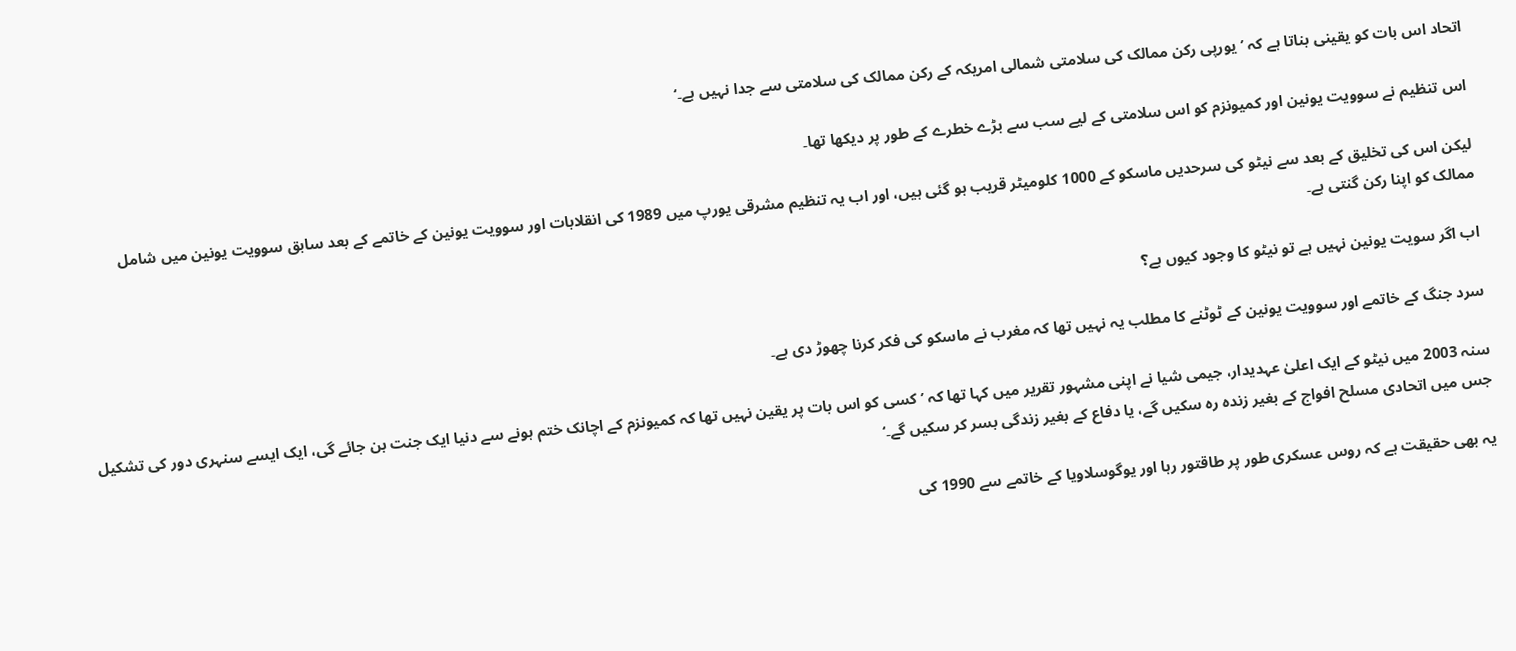اتحاد اس بات کو یقینی بناتا ہے کہ ’یورپی رکن ممالک کی سلامتی شمالی امریکہ کے رکن ممالک کی سلامتی سے جدا نہیں ہے۔‘

اس تنظیم نے سوویت یونین اور کمیونزم کو اس سلامتی کے لیے سب سے بڑے خطرے کے طور پر دیکھا تھا۔

لیکن اس کی تخلیق کے بعد سے نیٹو کی سرحدیں ماسکو کے 1000 کلومیٹر قریب ہو گئی ہیں، اور اب یہ تنظیم مشرقی یورپ میں 1989 کی انقلابات اور سوویت یونین کے خاتمے کے بعد سابق سوویت یونین میں شامل ممالک کو اپنا رکن گنتی ہے۔

اب اگر سویت یونین نہیں ہے تو نیٹو کا وجود کیوں ہے؟

سرد جنگ کے خاتمے اور سوویت یونین کے ٹوٹنے کا مطلب یہ نہیں تھا کہ مغرب نے ماسکو کی فکر کرنا چھوڑ دی ہے۔

سنہ 2003 میں نیٹو کے ایک اعلیٰ عہدیدار، جیمی شیا نے اپنی مشہور تقریر میں کہا تھا کہ ’کسی کو اس بات پر یقین نہیں تھا کہ کمیونزم کے اچانک ختم ہونے سے دنیا ایک جنت بن جائے گی، ایک ایسے سنہری دور کی تشکیل جس میں اتحادی مسلح افواج کے بغیر زندہ رہ سکیں گے، یا دفاع کے بغیر زندگی بسر کر سکیں گے۔‘

یہ بھی حقیقت ہے کہ روس عسکری طور پر طاقتور رہا اور یوگوسلاویا کے خاتمے سے 1990 کی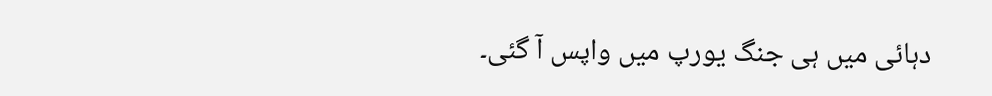دہائی میں ہی جنگ یورپ میں واپس آ گئی۔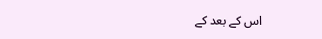اس کے بعد کے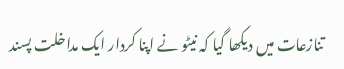تنازعات میں دیکھا گیا کہ نیٹو نے اپنا کردار ایک مداخلت پسند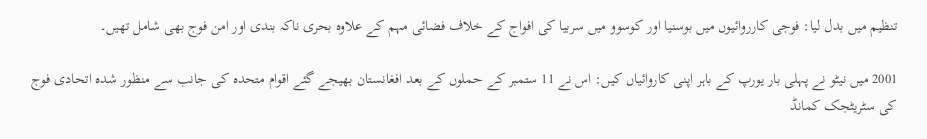تنظیم میں بدل لیا: فوجی کارروائیوں میں بوسنیا اور کوسوو میں سربیا کی افواج کے خلاف فضائی مہم کے علاوہ بحری ناکہ بندی اور امن فوج بھی شامل تھیں۔

2001 میں نیٹو نے پہلی بار یورپ کے باہر اپنی کاروائیاں کیں: اس نے 11 ستمبر کے حملوں کے بعد افغانستان بھیجے گئے اقوام متحدہ کی جانب سے منظور شدہ اتحادی فوج کی سٹریٹجک کمانڈ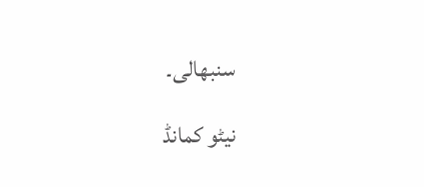سنبھالی۔

نیٹو کمانڈ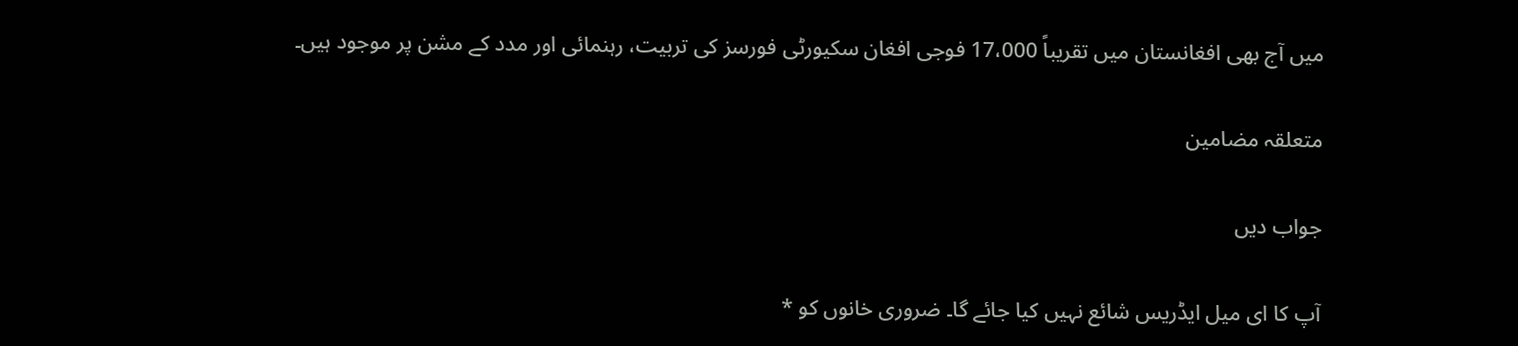میں آج بھی افغانستان میں تقریباً 17،000 فوجی افغان سکیورٹی فورسز کی تربیت، رہنمائی اور مدد کے مشن پر موجود ہیں۔

متعلقہ مضامین

جواب دیں

آپ کا ای میل ایڈریس شائع نہیں کیا جائے گا۔ ضروری خانوں کو *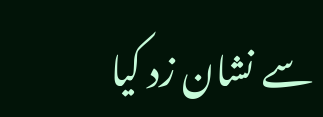سے نشان زد کیا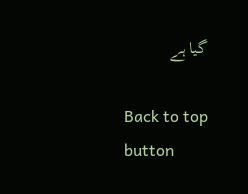گیا ہے

Back to top button